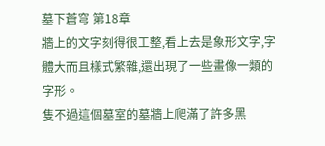墓下蒼穹 第18章
牆上的文字刻得很工整,看上去是象形文字,字體大而且樣式繁雜,還出現了一些畫像一類的字形。
隻不過這個墓室的墓牆上爬滿了許多黑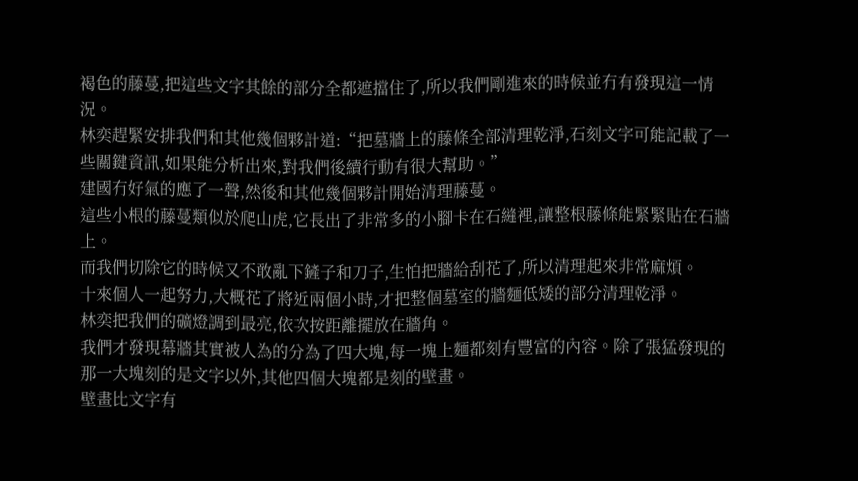褐色的藤蔓,把這些文字其餘的部分全都遮擋住了,所以我們剛進來的時候並冇有發現這一情況。
林奕趕緊安排我們和其他幾個夥計道:“把墓牆上的藤條全部清理乾淨,石刻文字可能記載了一些關鍵資訊,如果能分析出來,對我們後續行動有很大幫助。”
建國冇好氣的應了一聲,然後和其他幾個夥計開始清理藤蔓。
這些小根的藤蔓類似於爬山虎,它長出了非常多的小腳卡在石縫裡,讓整根藤條能緊緊貼在石牆上。
而我們切除它的時候又不敢亂下鏟子和刀子,生怕把牆給刮花了,所以清理起來非常麻煩。
十來個人一起努力,大概花了將近兩個小時,才把整個墓室的牆麵低矮的部分清理乾淨。
林奕把我們的礦燈調到最亮,依次按距離擺放在牆角。
我們才發現幕牆其實被人為的分為了四大塊,每一塊上麵都刻有豐富的內容。除了張猛發現的那一大塊刻的是文字以外,其他四個大塊都是刻的壁畫。
壁畫比文字有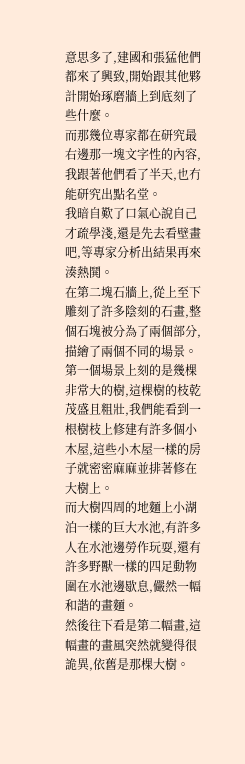意思多了,建國和張猛他們都來了興致,開始跟其他夥計開始琢磨牆上到底刻了些什麼。
而那幾位專家都在研究最右邊那一塊文字性的內容,我跟著他們看了半天,也冇能研究出點名堂。
我暗自歎了口氣心說自己才疏學淺,還是先去看壁畫吧,等專家分析出結果再來湊熱鬨。
在第二塊石牆上,從上至下雕刻了許多陰刻的石畫,整個石塊被分為了兩個部分,描繪了兩個不同的場景。
第一個場景上刻的是幾棵非常大的樹,這棵樹的枝乾茂盛且粗壯,我們能看到一根樹枝上修建有許多個小木屋,這些小木屋一樣的房子就密密麻麻並排著修在大樹上。
而大樹四周的地麵上小湖泊一樣的巨大水池,有許多人在水池邊勞作玩耍,還有許多野獸一樣的四足動物圍在水池邊歇息,儼然一幅和諧的畫麵。
然後往下看是第二幅畫,這幅畫的畫風突然就變得很詭異,依舊是那棵大樹。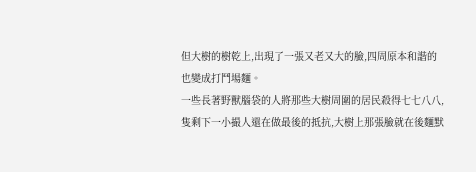但大樹的樹乾上,出現了一張又老又大的臉,四周原本和諧的也變成打鬥場麵。
一些長著野獸腦袋的人將那些大樹周圍的居民殺得七七八八,隻剩下一小撮人還在做最後的抵抗,大樹上那張臉就在後麵默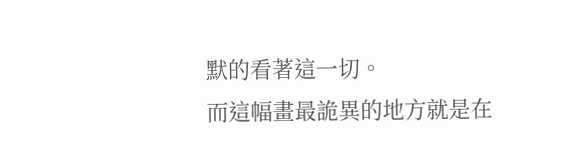默的看著這一切。
而這幅畫最詭異的地方就是在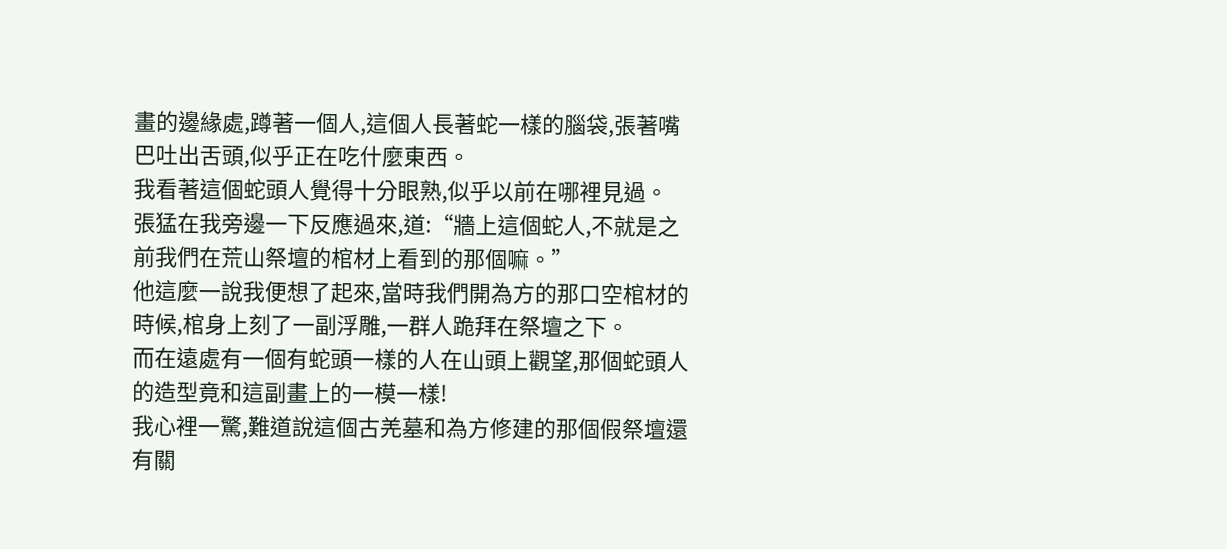畫的邊緣處,蹲著一個人,這個人長著蛇一樣的腦袋,張著嘴巴吐出舌頭,似乎正在吃什麼東西。
我看著這個蛇頭人覺得十分眼熟,似乎以前在哪裡見過。
張猛在我旁邊一下反應過來,道:“牆上這個蛇人,不就是之前我們在荒山祭壇的棺材上看到的那個嘛。”
他這麼一說我便想了起來,當時我們開為方的那口空棺材的時候,棺身上刻了一副浮雕,一群人跪拜在祭壇之下。
而在遠處有一個有蛇頭一樣的人在山頭上觀望,那個蛇頭人的造型竟和這副畫上的一模一樣!
我心裡一驚,難道說這個古羌墓和為方修建的那個假祭壇還有關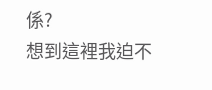係?
想到這裡我迫不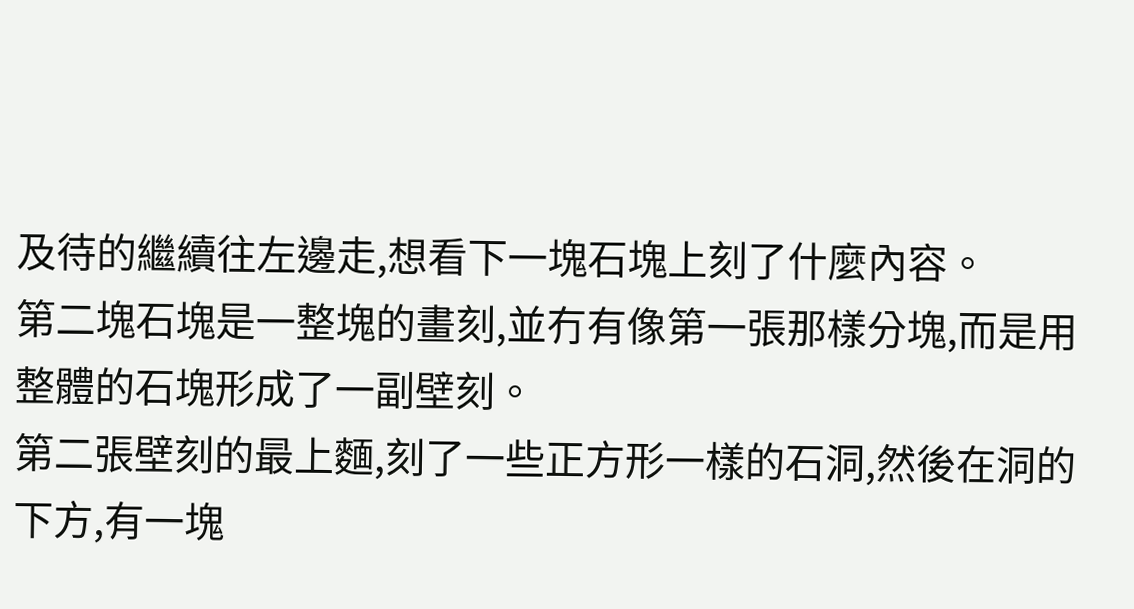及待的繼續往左邊走,想看下一塊石塊上刻了什麼內容。
第二塊石塊是一整塊的畫刻,並冇有像第一張那樣分塊,而是用整體的石塊形成了一副壁刻。
第二張壁刻的最上麵,刻了一些正方形一樣的石洞,然後在洞的下方,有一塊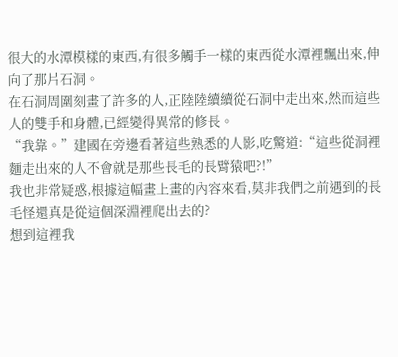很大的水潭模樣的東西,有很多觸手一樣的東西從水潭裡飄出來,伸向了那片石洞。
在石洞周圍刻畫了許多的人,正陸陸續續從石洞中走出來,然而這些人的雙手和身體,已經變得異常的修長。
“我靠。”建國在旁邊看著這些熟悉的人影,吃驚道:“這些從洞裡麵走出來的人不會就是那些長毛的長臂猿吧?!”
我也非常疑惑,根據這幅畫上畫的內容來看,莫非我們之前遇到的長毛怪還真是從這個深淵裡爬出去的?
想到這裡我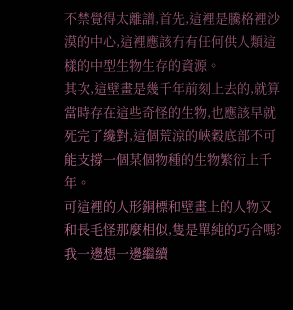不禁覺得太離譜,首先,這裡是騰格裡沙漠的中心,這裡應該冇有任何供人類這樣的中型生物生存的資源。
其次,這壁畫是幾千年前刻上去的,就算當時存在這些奇怪的生物,也應該早就死完了纔對,這個荒涼的峽穀底部不可能支撐一個某個物種的生物繁衍上千年。
可這裡的人形銅標和壁畫上的人物又和長毛怪那麼相似,隻是單純的巧合嗎?
我一邊想一邊繼續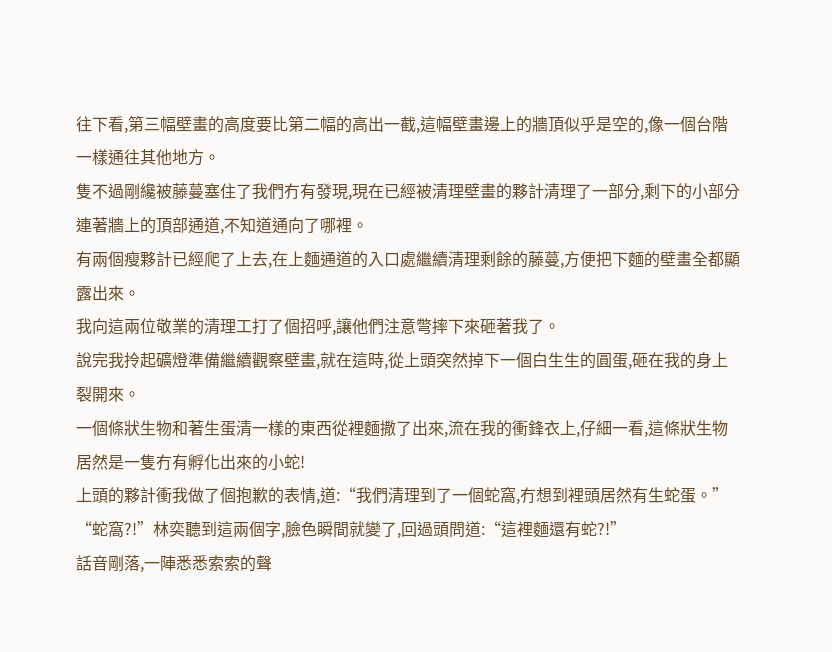往下看,第三幅壁畫的高度要比第二幅的高出一截,這幅壁畫邊上的牆頂似乎是空的,像一個台階一樣通往其他地方。
隻不過剛纔被藤蔓塞住了我們冇有發現,現在已經被清理壁畫的夥計清理了一部分,剩下的小部分連著牆上的頂部通道,不知道通向了哪裡。
有兩個瘦夥計已經爬了上去,在上麵通道的入口處繼續清理剩餘的藤蔓,方便把下麵的壁畫全都顯露出來。
我向這兩位敬業的清理工打了個招呼,讓他們注意彆摔下來砸著我了。
說完我拎起礦燈準備繼續觀察壁畫,就在這時,從上頭突然掉下一個白生生的圓蛋,砸在我的身上裂開來。
一個條狀生物和著生蛋清一樣的東西從裡麵撒了出來,流在我的衝鋒衣上,仔細一看,這條狀生物居然是一隻冇有孵化出來的小蛇!
上頭的夥計衝我做了個抱歉的表情,道:“我們清理到了一個蛇窩,冇想到裡頭居然有生蛇蛋。”
“蛇窩?!”林奕聽到這兩個字,臉色瞬間就變了,回過頭問道:“這裡麵還有蛇?!”
話音剛落,一陣悉悉索索的聲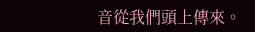音從我們頭上傳來。